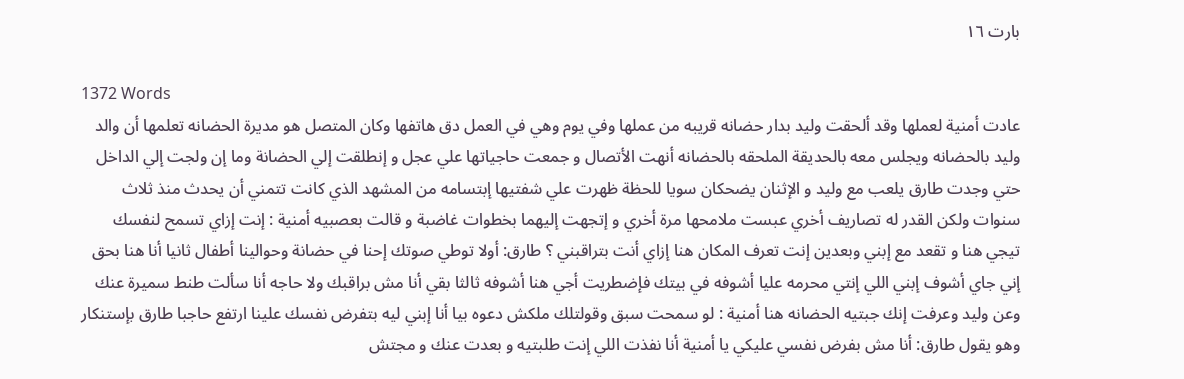بارت ١٦

1372 Words
عادت أمنية لعملها وقد ألحقت وليد بدار حضانه قريبه من عملها وفي يوم وهي في العمل دق هاتفها وكان المتصل هو مديرة الحضانه تعلمها أن والد وليد بالحضانه ويجلس معه بالحديقة الملحقه بالحضانه أنهت الأتصال و جمعت حاجياتها علي عجل و إنطلقت إلي الحضانة وما إن ولجت إلي الداخل حتي وجدت طارق يلعب مع وليد و الإثنان يضحكان سويا للحظة ظهرت علي شفتيها إبتسامه من المشهد الذي كانت تتمني أن يحدث منذ ثلاث سنوات ولكن القدر له تصاريف أخري عبست ملامحها مرة أخري و إتجهت إليهما بخطوات غاضبة و قالت بعصبيه أمنية : إنت إزاي تسمح لنفسك تيجي هنا و تقعد مع إبني وبعدين إنت تعرف المكان هنا إزاي أنت بتراقبني ؟ طارق: أولا توطي صوتك إحنا في حضانة وحوالينا أطفال ثانيا أنا هنا بحق إني جاي أشوف إبني اللي إنتي محرمه عليا أشوفه في بيتك فإضطريت أجي هنا أشوفه ثالثا بقي أنا مش براقبك ولا حاجه أنا سألت طنط سميرة عنك وعن وليد وعرفت إنك جبتيه الحضانه هنا أمنية : لو سمحت سبق وقولتلك ملكش دعوه بيا أنا إبني ليه بتفرض نفسك علينا ارتفع حاجبا طارق بإستنكار وهو يقول طارق: أنا مش بفرض نفسي عليكي يا أمنية أنا نفذت اللي إنت طلبتيه و بعدت عنك و مجتش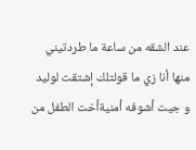عند الشقه من ساعة ما طردتيني منها أنا زي ما قولتلك إشتقت لوليد و جيت أشوفه أمنيةأخت الطفل من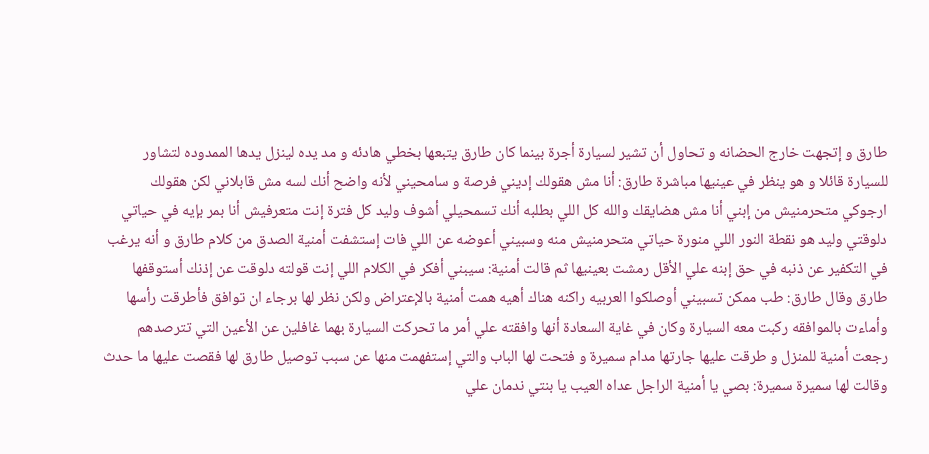طارق و إتجهت خارج الحضانه و تحاول أن تشير لسيارة أجرة بينما كان طارق يتبعها بخطي هادئه و مد يده لينزل يدها الممدوده لتشاور للسيارة قائلا و هو ينظر في عينيها مباشرة طارق: أنا مش هقولك إديني فرصة و سامحيني لأنه واضح أنك لسه مش قابلاني لكن هقولك ارجوكي متحرمنيش من إبني أنا مش هضايقك والله كل اللي بطلبه أنك تسمحيلي أشوف وليد كل فترة إنت متعرفيش أنا بمر بإيه في حياتي دلوقتي وليد هو نقطة النور اللي منورة حياتي متحرمنيش منه وسبيني أعوضه عن اللي فات إستشفت أمنية الصدق من كلام طارق و أنه يرغب في التكفير عن ذنبه في حق إبنه علي الأقل رمشت بعينيها ثم قالت أمنية: سيبني أفكر في الكلام اللي إنت قولته دلوقت عن إذنك أستوقفها طارق وقال طارق: طب ممكن تسبيني أوصلكوا العربيه راكنه هناك أهيه همت أمنية بالإعتراض ولكن نظر لها برجاء ان توافق فأطرقت رأسها وأماءت بالموافقه ركبت معه السيارة وكان في غاية السعادة أنها وافقته علي أمر ما تحركت السيارة بهما غافلين عن الأعين التي تترصدهم رجعت أمنية للمنزل و طرقت عليها جارتها مدام سميرة و فتحت لها الباب والتي إستفهمت منها عن سبب توصيل طارق لها فقصت عليها ما حدث وقالت لها سميرة سميرة: بصي يا أمنية الراجل عداه العيب يا بنتي ندمان علي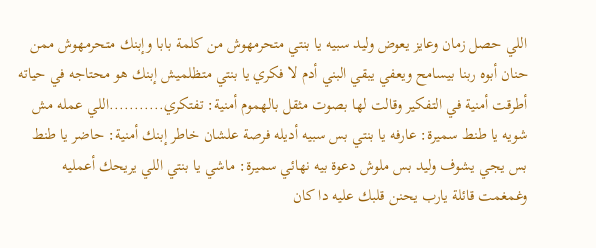اللي حصل زمان وعايز يعوض وليد سبيه يا بنتي متحرمهوش من كلمة بابا وإبنك متحرمهوش ممن حنان أبوه ربنا بيسامح ويعفي يبقي البني أدم لا فكري يا بنتي متظلميش إبنك هو محتاجه في حياته أطرقت أمنية في التفكير وقالت لها بصوت مثقل بالهموم أمنية: تفتكري...........اللي عمله مش شويه يا طنط سميرة: عارفه يا بنتي بس سبيه أديله فرصة علشان خاطر إبنك أمنية: حاضر يا طنط بس يجي يشوف وليد بس ملوش دعوة بيه نهائي سميرة: ماشي يا بنتي اللي يريحك أعمليه وغمغمت قائلة يارب يحنن قلبك عليه دا كان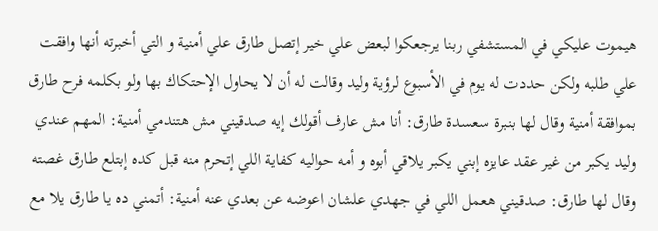هيموت عليكي في المستشفي ربنا يرجعكوا لبعض علي خير إتصل طارق علي أمنية و التي أخبرته أنها وافقت علي طلبه ولكن حددت له يوم في الأسبوع لرؤية وليد وقالت له أن لا يحاول الإحتكاك بها ولو بكلمه فرح طارق بموافقة أمنية وقال لها بنبرة سعسدة طارق: أنا مش عارف أقولك إيه صدقيني مش هتندمي أمنية: المهم عندي وليد يكبر من غير عقد عايزه إبني يكبر يلاقي أبوه و أمه حواليه كفاية اللي إتحرم منه قبل كده إبتلع طارق غصته وقال لها طارق: صدقيني هعمل اللي في جهدي علشان اعوضه عن بعدي عنه أمنية: أتمني ده يا طارق يلا مع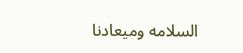السلامه وميعادنا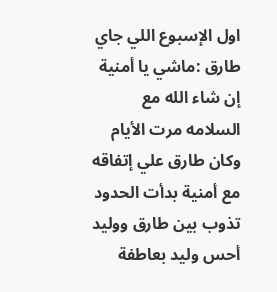اول الإسبوع اللي جاي طارق :ماشي يا أمنية إن شاء الله مع السلامه مرت الأيام وكان طارق علي إتفاقه مع أمنية بدأت الحدود تذوب بين طارق ووليد أحس وليد بعاطفة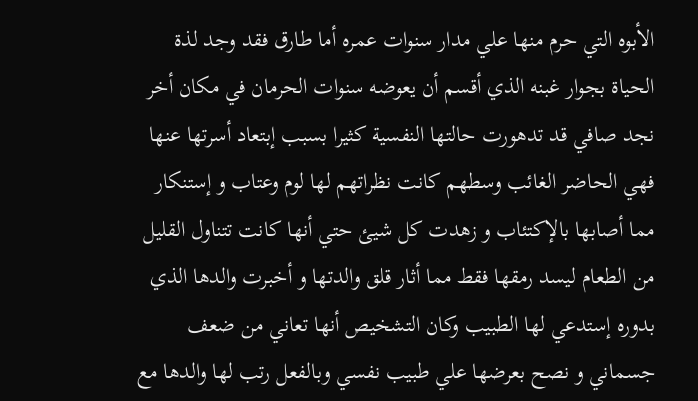الأبوه التي حرم منها علي مدار سنوات عمره أما طارق فقد وجد لذة الحياة بجوار غبنه الذي أقسم أن يعوضه سنوات الحرمان في مكان أخر نجد صافي قد تدهورت حالتها النفسية كثيرا بسبب إبتعاد أسرتها عنها فهي الحاضر الغائب وسطهم كانت نظراتهم لها لوم وعتاب و إستنكار مما أصابها بالإكتئاب و زهدت كل شيئ حتي أنها كانت تتناول القليل من الطعام ليسد رمقها فقط مما أثار قلق والدتها و أخبرت والدها الذي بدوره إستدعي لها الطبيب وكان التشخيص أنها تعاني من ضعف جسماني و نصح بعرضها علي طبيب نفسي وبالفعل رتب لها والدها مع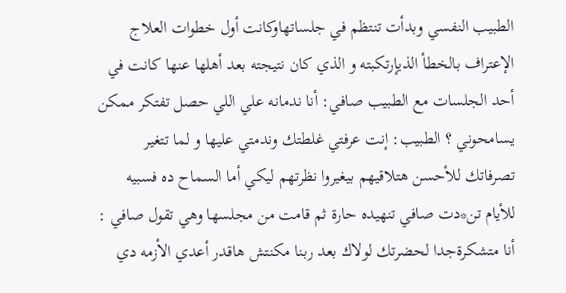الطبيب النفسي وبدأت تنتظم في جلساتهاوكانت أول خطوات العلاج الإعتراف بالخطأ الذيإرتكبته و الذي كان نتيجته بعد أهلها عنها كانت في أحد الجلسات مع الطبيب صافي: أنا ندمانه علي اللي حصل تفتكر ممكن يسامحوني ؟ الطبيب: إنت عرفتي غلطتك وندمتي عليها و لما تتغير تصرفاتك للأحسن هتلاقيهم بيغيروا نظرتهم ليكي أما السماح ده فسبيه للأيام تن*دت صافي تنهيده حارة ثم قامت من مجلسها وهي تقول صافي : أنا متشكرةجدا لحضرتك لولاك بعد ربنا مكنتش هاقدر أعدي الأزمه دي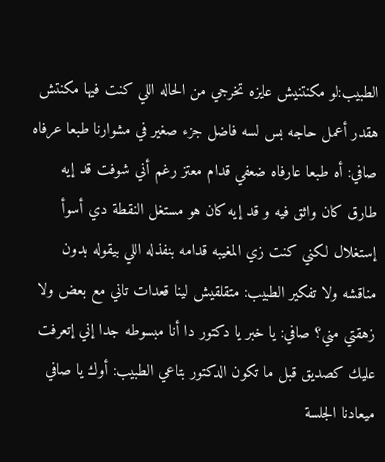الطبيب:لو مكنتنيش عايزه تخرجي من الحاله اللي كنت فيها مكنتش هقدر أعمل حاجه بس لسه فاضل جزء صغير في مشوارنا طبعا عرفاه صافي: أه طبعا عارفاه ضعفي قدام معتز رغم أني شوفت قد إيه طارق كان واثق فيه و قد إيه كان هو مستغل النقطة دي أسوأ إستغلال لكني كنت زي المغيبه قدامه بنفذله اللي بيقوله بدون مناقشه ولا تفكير الطبيب: متقلقيش لينا قعدات تاني مع بعض ولا زهقتي مني؟ صافي: يا خبر يا دكتور دا أنا مبسوطه جدا إني إتعرفت عليك كصديق قبل ما تكون الدكتور بتاعي الطبيب: أوك يا صافي ميعادنا الجلسة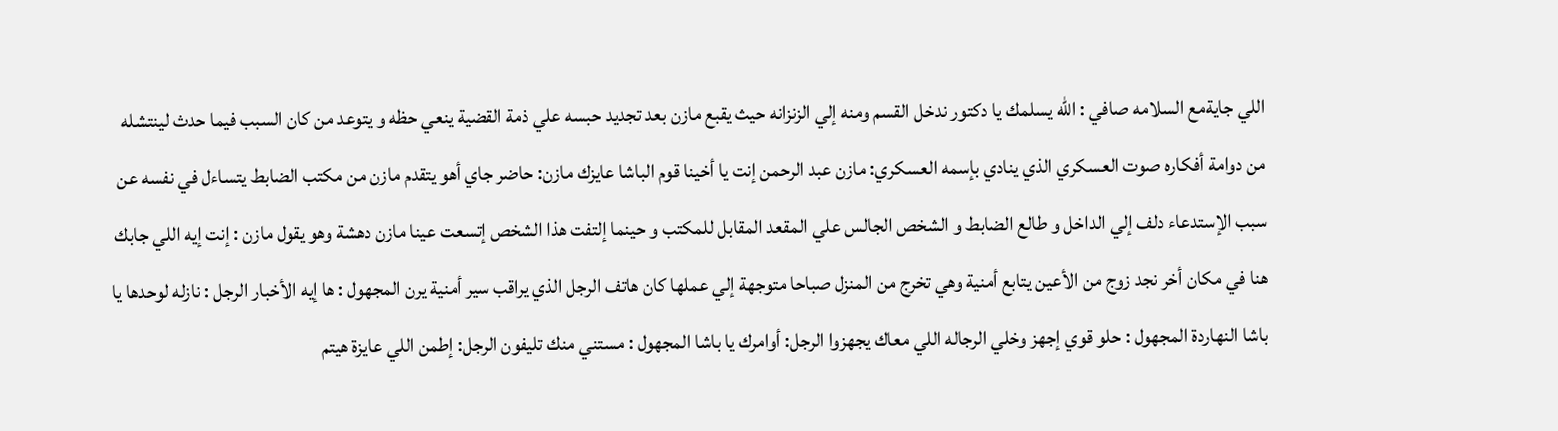اللي جايةمع السلامه صافي : الله يسلمك يا دكتور ندخل القسم ومنه إلي الزنزانه حيث يقبع مازن بعد تجديد حبسه علي ذمة القضية ينعي حظه و يتوعد من كان السبب فيما حدث لينتشله من دوامة أفكاره صوت العسكري الذي ينادي بإسمه العسكري: مازن عبد الرحمن إنت يا أخينا قوم الباشا عايزك مازن: حاضر جاي أهو يتقدم مازن من مكتب الضابط يتساءل في نفسه عن سبب الإستدعاء دلف إلي الداخل و طالع الضابط و الشخص الجالس علي المقعد المقابل للمكتب و حينما إلتفت هذا الشخص إتسعت عينا مازن دهشة وهو يقول مازن : إنت إيه اللي جابك هنا في مكان أخر نجد زوج من الأعين يتابع أمنية وهي تخرج من المنزل صباحا متوجهة إلي عملها كان هاتف الرجل الذي يراقب سير أمنية يرن المجهول : ها إيه الأخبار الرجل : نازله لوحدها يا باشا النهاردة المجهول : حلو قوي إجهز وخلي الرجاله اللي معاك يجهزوا الرجل: أوامرك يا باشا المجهول : مستني منك تليفون الرجل: إطمن اللي عايزة هيتم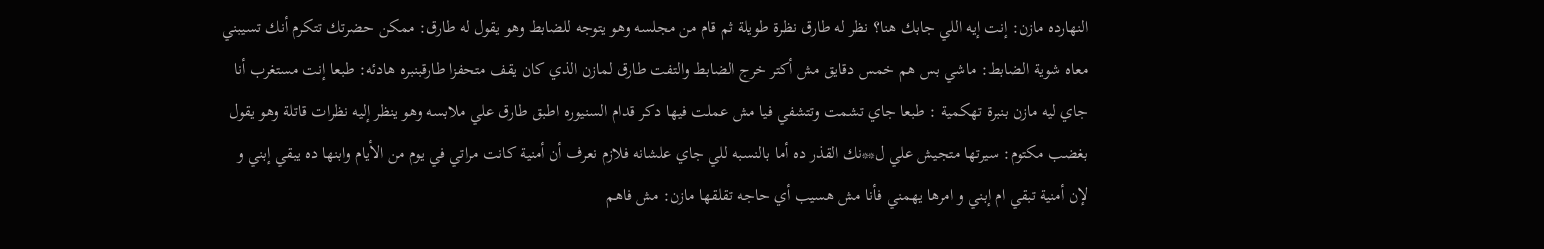النهارده مازن: إنت إيه اللي جابك هنا؟ نظر له طارق نظرة طويلة ثم قام من مجلسه وهو يتوجه للضابط وهو يقول له طارق: ممكن حضرتك تتكرم أنك تسيبني معاه شوية الضابط: ماشي بس هم خمس دقايق مش أكتر خرج الضابط والتفت طارق لمازن الذي كان يقف متحفزا طارقبنبره هادئه: طبعا إنت مستغرب أنا جاي ليه مازن بنبرة تهكمية : طبعا جاي تشمت وتتشفي فيا مش عملت فيها دكر قدام السنيوره اطبق طارق علي ملابسه وهو ينظر إليه نظرات قاتلة وهو يقول بغضب مكتوم: سيرتها متجيش علي ل**نك القذر ده أما بالنسبه للي جاي علشانه فلازم نعرف أن أمنية كانت مراتي في يوم من الأيام وابنها ده يبقي إبني و لإن أمنية تبقي ام إبني و امرها يهمني فأنا مش هسيب أي حاجه تقلقها مازن: مش فاهم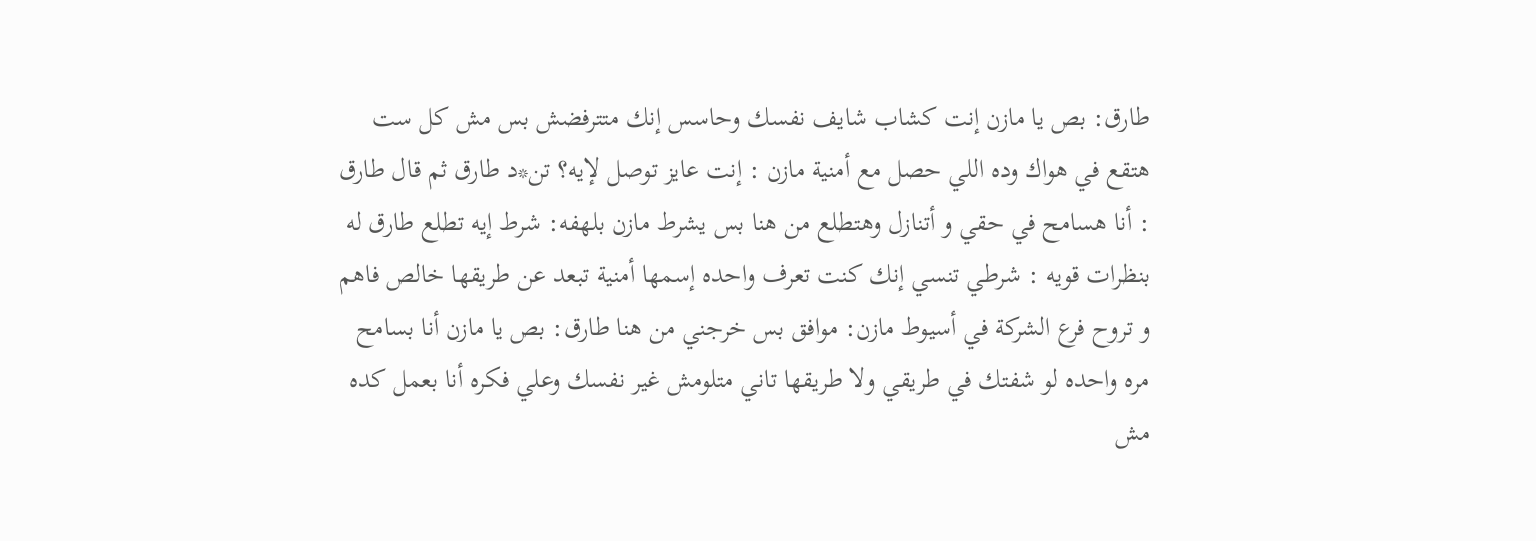طارق: بص يا مازن إنت كشاب شايف نفسك وحاسس إنك متترفضش بس مش كل ست هتقع في هواك وده اللي حصل مع أمنية مازن : إنت عايز توصل لإيه؟ تن*د طارق ثم قال طارق : أنا هسامح في حقي و أتنازل وهتطلع من هنا بس يشرط مازن بلهفه: شرط إيه تطلع طارق له بنظرات قويه : شرطي تنسي إنك كنت تعرف واحده إسمها أمنية تبعد عن طريقها خالص فاهم و تروح فرع الشركة في أسيوط مازن: موافق بس خرجني من هنا طارق: بص يا مازن أنا بسامح مره واحده لو شفتك في طريقي ولا طريقها تاني متلومش غير نفسك وعلي فكره أنا بعمل كده مش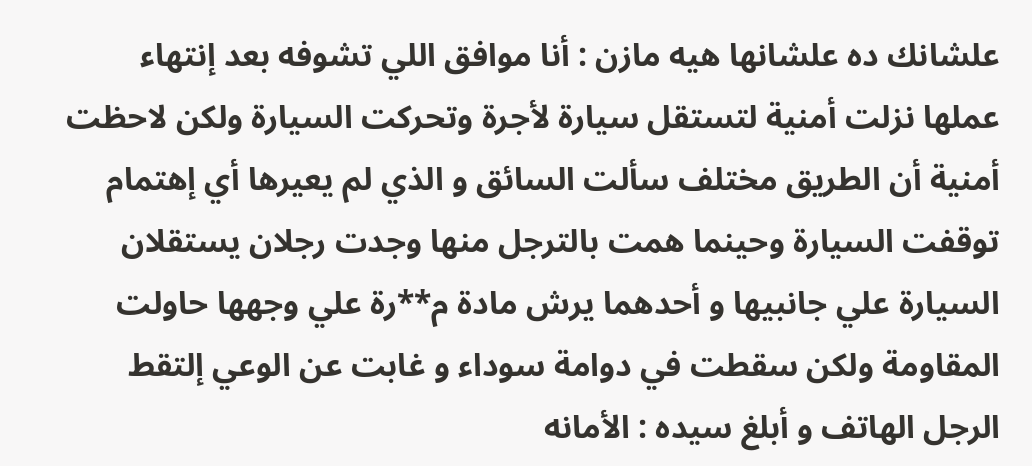علشانك ده علشانها هيه مازن : أنا موافق اللي تشوفه بعد إنتهاء عملها نزلت أمنية لتستقل سيارة لأجرة وتحركت السيارة ولكن لاحظت أمنية أن الطريق مختلف سألت السائق و الذي لم يعيرها أي إهتمام توقفت السيارة وحينما همت بالترجل منها وجدت رجلان يستقلان السيارة علي جانبيها و أحدهما يرش مادة م**رة علي وجهها حاولت المقاومة ولكن سقطت في دوامة سوداء و غابت عن الوعي إلتقط الرجل الهاتف و أبلغ سيده : الأمانه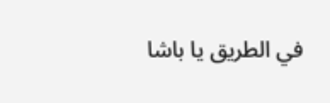في الطريق يا باشا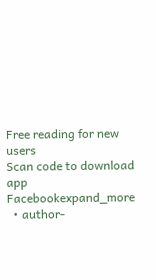Free reading for new users
Scan code to download app
Facebookexpand_more
  • author-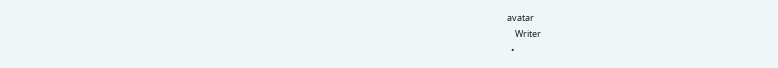avatar
    Writer
  •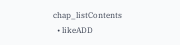chap_listContents
  • likeADD